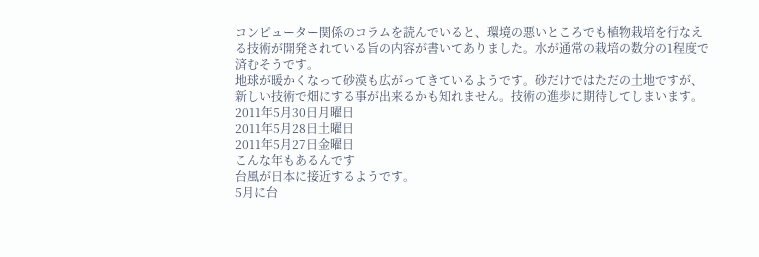コンピューター関係のコラムを読んでいると、環境の悪いところでも植物栽培を行なえる技術が開発されている旨の内容が書いてありました。水が通常の栽培の数分の1程度で済むそうです。
地球が暖かくなって砂漠も広がってきているようです。砂だけではただの土地ですが、新しい技術で畑にする事が出来るかも知れません。技術の進歩に期待してしまいます。
2011年5月30日月曜日
2011年5月28日土曜日
2011年5月27日金曜日
こんな年もあるんです
台風が日本に接近するようです。
5月に台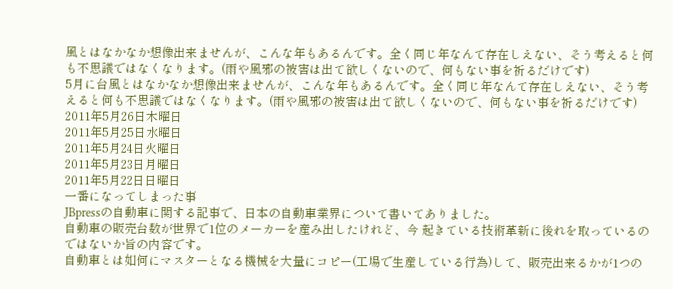風とはなかなか想像出来ませんが、こんな年もあるんです。全く同じ年なんて存在しえない、そう考えると何も不思議ではなくなります。(雨や風邪の被害は出て欲しくないので、何もない事を祈るだけです)
5月に台風とはなかなか想像出来ませんが、こんな年もあるんです。全く同じ年なんて存在しえない、そう考えると何も不思議ではなくなります。(雨や風邪の被害は出て欲しくないので、何もない事を祈るだけです)
2011年5月26日木曜日
2011年5月25日水曜日
2011年5月24日火曜日
2011年5月23日月曜日
2011年5月22日日曜日
一番になってしまった事
JBpressの自動車に関する記事で、日本の自動車業界について書いてありました。
自動車の販売台数が世界で1位のメーカーを産み出したけれど、今 起きている技術革新に後れを取っているのではないか旨の内容です。
自動車とは如何にマスターとなる機械を大量にコピー(工場で生産している行為)して、販売出来るかが1つの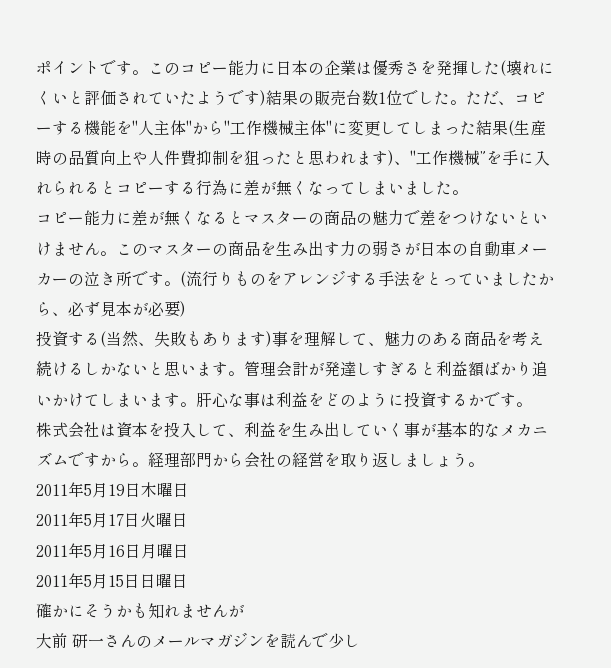ポイントです。このコピー能力に日本の企業は優秀さを発揮した(壊れにくいと評価されていたようです)結果の販売台数1位でした。ただ、コピーする機能を"人主体"から"工作機械主体"に変更してしまった結果(生産時の品質向上や人件費抑制を狙ったと思われます)、"工作機械”を手に入れられるとコピーする行為に差が無くなってしまいました。
コピー能力に差が無くなるとマスターの商品の魅力で差をつけないといけません。このマスターの商品を生み出す力の弱さが日本の自動車メーカーの泣き所です。(流行りものをアレンジする手法をとっていましたから、必ず見本が必要)
投資する(当然、失敗もあります)事を理解して、魅力のある商品を考え続けるしかないと思います。管理会計が発達しすぎると利益額ばかり追いかけてしまいます。肝心な事は利益をどのように投資するかです。
株式会社は資本を投入して、利益を生み出していく事が基本的なメカニズムですから。経理部門から会社の経営を取り返しましょう。
2011年5月19日木曜日
2011年5月17日火曜日
2011年5月16日月曜日
2011年5月15日日曜日
確かにそうかも知れませんが
大前 研一さんのメールマガジンを読んで少し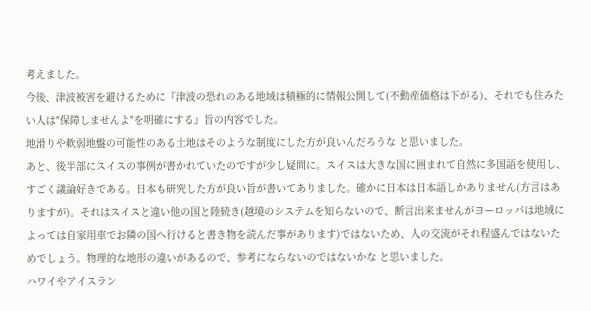考えました。
今後、津波被害を避けるために『津波の恐れのある地域は積極的に情報公開して(不動産価格は下がる)、それでも住みたい人は"保障しませんよ"を明確にする』旨の内容でした。
地滑りや軟弱地盤の可能性のある土地はそのような制度にした方が良いんだろうな と思いました。
あと、後半部にスイスの事例が書かれていたのですが少し疑問に。スイスは大きな国に囲まれて自然に多国語を使用し、すごく議論好きである。日本も研究した方が良い旨が書いてありました。確かに日本は日本語しかありません(方言はありますが)。それはスイスと違い他の国と陸続き(越境のシステムを知らないので、断言出来ませんがヨーロッパは地域によっては自家用車でお隣の国へ行けると書き物を読んだ事があります)ではないため、人の交流がそれ程盛んではないためでしょう。物理的な地形の違いがあるので、参考にならないのではないかな と思いました。
ハワイやアイスラン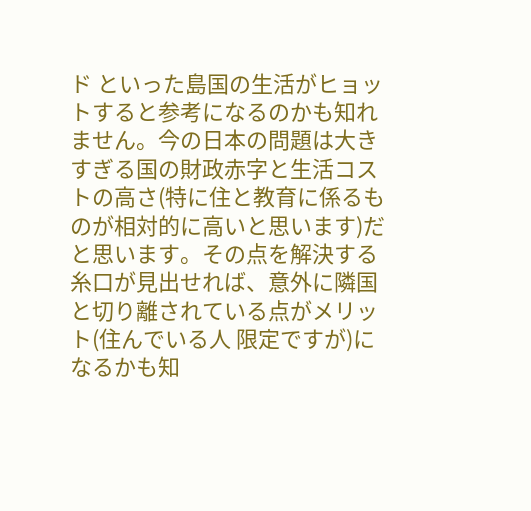ド といった島国の生活がヒョットすると参考になるのかも知れません。今の日本の問題は大きすぎる国の財政赤字と生活コストの高さ(特に住と教育に係るものが相対的に高いと思います)だと思います。その点を解決する 糸口が見出せれば、意外に隣国と切り離されている点がメリット(住んでいる人 限定ですが)になるかも知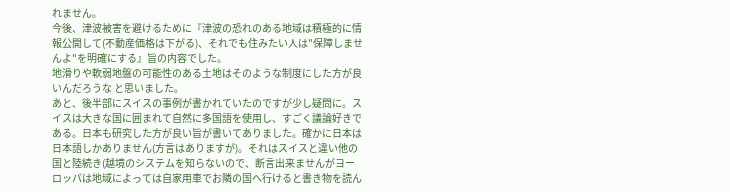れません。
今後、津波被害を避けるために『津波の恐れのある地域は積極的に情報公開して(不動産価格は下がる)、それでも住みたい人は"保障しませんよ"を明確にする』旨の内容でした。
地滑りや軟弱地盤の可能性のある土地はそのような制度にした方が良いんだろうな と思いました。
あと、後半部にスイスの事例が書かれていたのですが少し疑問に。スイスは大きな国に囲まれて自然に多国語を使用し、すごく議論好きである。日本も研究した方が良い旨が書いてありました。確かに日本は日本語しかありません(方言はありますが)。それはスイスと違い他の国と陸続き(越境のシステムを知らないので、断言出来ませんがヨーロッパは地域によっては自家用車でお隣の国へ行けると書き物を読ん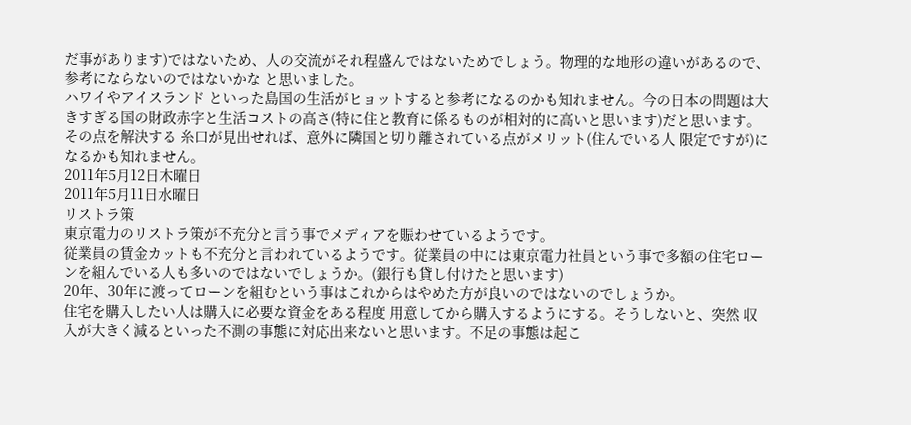だ事があります)ではないため、人の交流がそれ程盛んではないためでしょう。物理的な地形の違いがあるので、参考にならないのではないかな と思いました。
ハワイやアイスランド といった島国の生活がヒョットすると参考になるのかも知れません。今の日本の問題は大きすぎる国の財政赤字と生活コストの高さ(特に住と教育に係るものが相対的に高いと思います)だと思います。その点を解決する 糸口が見出せれば、意外に隣国と切り離されている点がメリット(住んでいる人 限定ですが)になるかも知れません。
2011年5月12日木曜日
2011年5月11日水曜日
リストラ策
東京電力のリストラ策が不充分と言う事でメディアを賑わせているようです。
従業員の賃金カットも不充分と言われているようです。従業員の中には東京電力社員という事で多額の住宅ローンを組んでいる人も多いのではないでしょうか。(銀行も貸し付けたと思います)
20年、30年に渡ってローンを組むという事はこれからはやめた方が良いのではないのでしょうか。
住宅を購入したい人は購入に必要な資金をある程度 用意してから購入するようにする。そうしないと、突然 収入が大きく減るといった不測の事態に対応出来ないと思います。不足の事態は起こ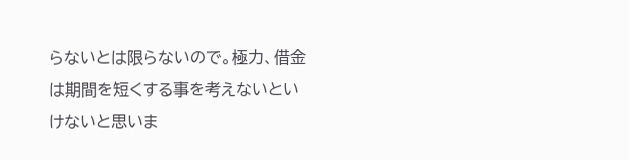らないとは限らないので。極力、借金は期間を短くする事を考えないといけないと思いま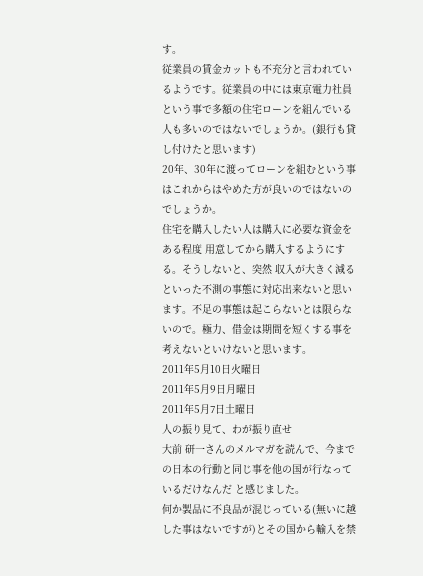す。
従業員の賃金カットも不充分と言われているようです。従業員の中には東京電力社員という事で多額の住宅ローンを組んでいる人も多いのではないでしょうか。(銀行も貸し付けたと思います)
20年、30年に渡ってローンを組むという事はこれからはやめた方が良いのではないのでしょうか。
住宅を購入したい人は購入に必要な資金をある程度 用意してから購入するようにする。そうしないと、突然 収入が大きく減るといった不測の事態に対応出来ないと思います。不足の事態は起こらないとは限らないので。極力、借金は期間を短くする事を考えないといけないと思います。
2011年5月10日火曜日
2011年5月9日月曜日
2011年5月7日土曜日
人の振り見て、わが振り直せ
大前 研一さんのメルマガを読んで、今までの日本の行動と同じ事を他の国が行なっているだけなんだ と感じました。
何か製品に不良品が混じっている(無いに越した事はないですが)とその国から輸入を禁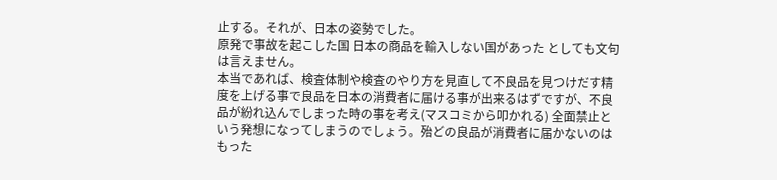止する。それが、日本の姿勢でした。
原発で事故を起こした国 日本の商品を輸入しない国があった としても文句は言えません。
本当であれば、検査体制や検査のやり方を見直して不良品を見つけだす精度を上げる事で良品を日本の消費者に届ける事が出来るはずですが、不良品が紛れ込んでしまった時の事を考え(マスコミから叩かれる) 全面禁止という発想になってしまうのでしょう。殆どの良品が消費者に届かないのはもった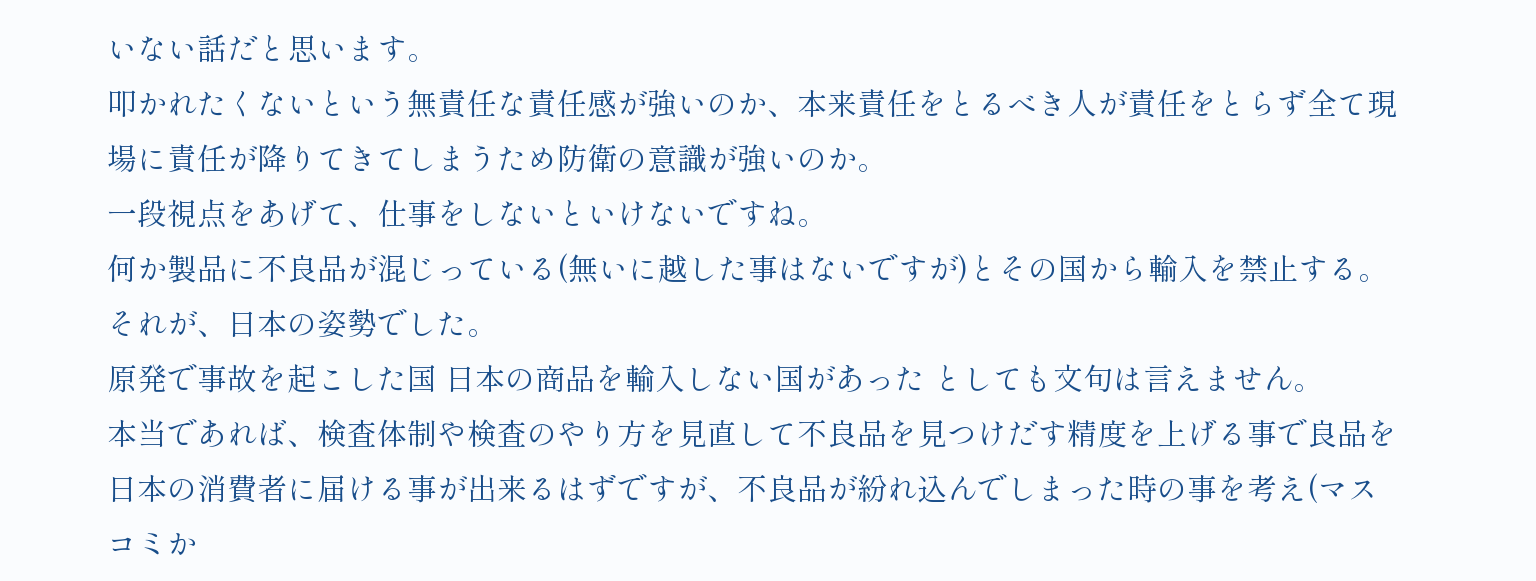いない話だと思います。
叩かれたくないという無責任な責任感が強いのか、本来責任をとるべき人が責任をとらず全て現場に責任が降りてきてしまうため防衛の意識が強いのか。
一段視点をあげて、仕事をしないといけないですね。
何か製品に不良品が混じっている(無いに越した事はないですが)とその国から輸入を禁止する。それが、日本の姿勢でした。
原発で事故を起こした国 日本の商品を輸入しない国があった としても文句は言えません。
本当であれば、検査体制や検査のやり方を見直して不良品を見つけだす精度を上げる事で良品を日本の消費者に届ける事が出来るはずですが、不良品が紛れ込んでしまった時の事を考え(マスコミか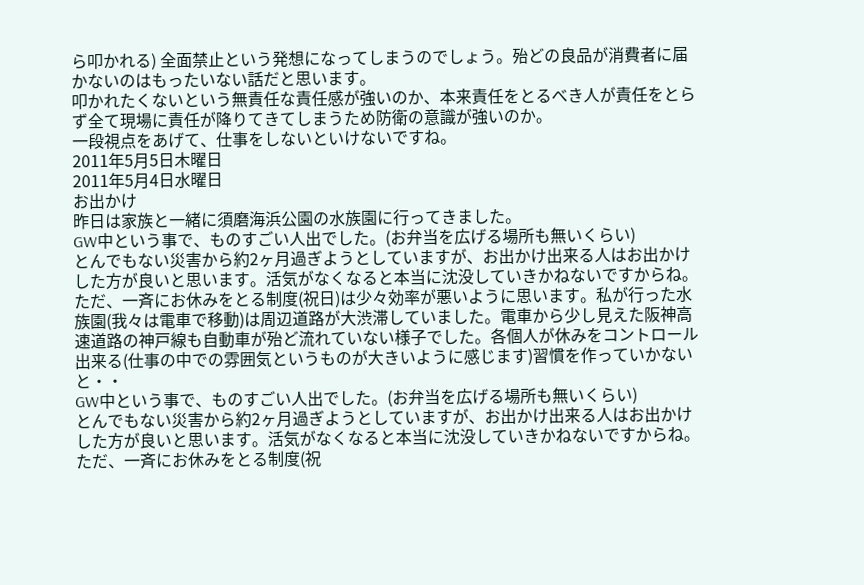ら叩かれる) 全面禁止という発想になってしまうのでしょう。殆どの良品が消費者に届かないのはもったいない話だと思います。
叩かれたくないという無責任な責任感が強いのか、本来責任をとるべき人が責任をとらず全て現場に責任が降りてきてしまうため防衛の意識が強いのか。
一段視点をあげて、仕事をしないといけないですね。
2011年5月5日木曜日
2011年5月4日水曜日
お出かけ
昨日は家族と一緒に須磨海浜公園の水族園に行ってきました。
GW中という事で、ものすごい人出でした。(お弁当を広げる場所も無いくらい)
とんでもない災害から約2ヶ月過ぎようとしていますが、お出かけ出来る人はお出かけした方が良いと思います。活気がなくなると本当に沈没していきかねないですからね。
ただ、一斉にお休みをとる制度(祝日)は少々効率が悪いように思います。私が行った水族園(我々は電車で移動)は周辺道路が大渋滞していました。電車から少し見えた阪神高速道路の神戸線も自動車が殆ど流れていない様子でした。各個人が休みをコントロール出来る(仕事の中での雰囲気というものが大きいように感じます)習慣を作っていかないと・・
GW中という事で、ものすごい人出でした。(お弁当を広げる場所も無いくらい)
とんでもない災害から約2ヶ月過ぎようとしていますが、お出かけ出来る人はお出かけした方が良いと思います。活気がなくなると本当に沈没していきかねないですからね。
ただ、一斉にお休みをとる制度(祝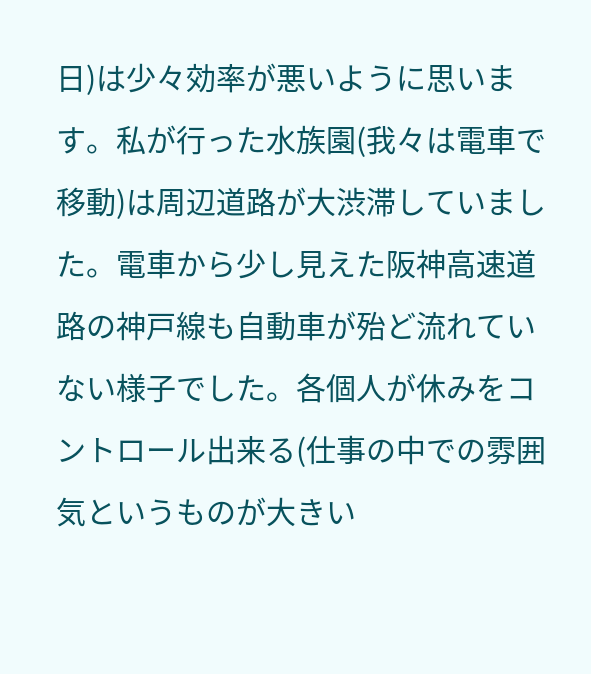日)は少々効率が悪いように思います。私が行った水族園(我々は電車で移動)は周辺道路が大渋滞していました。電車から少し見えた阪神高速道路の神戸線も自動車が殆ど流れていない様子でした。各個人が休みをコントロール出来る(仕事の中での雰囲気というものが大きい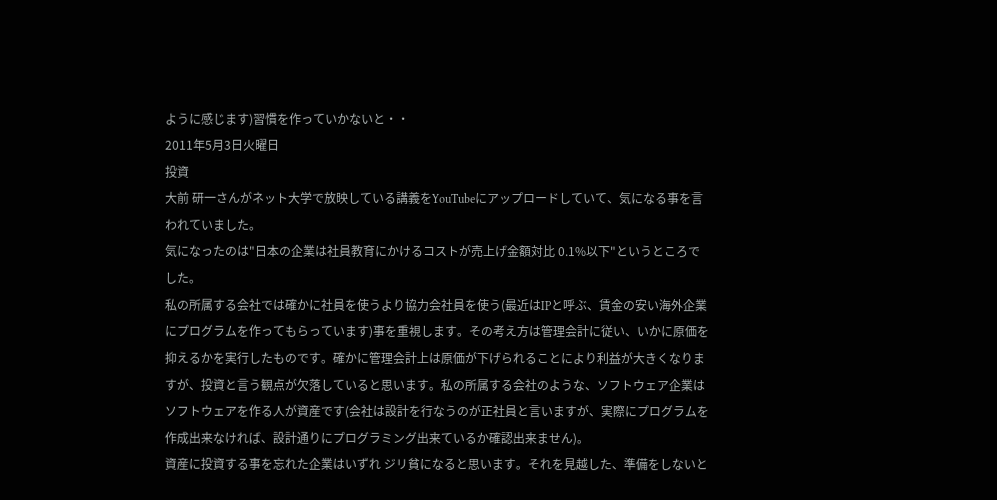ように感じます)習慣を作っていかないと・・
2011年5月3日火曜日
投資
大前 研一さんがネット大学で放映している講義をYouTubeにアップロードしていて、気になる事を言われていました。
気になったのは"日本の企業は社員教育にかけるコストが売上げ金額対比 0.1%以下"というところでした。
私の所属する会社では確かに社員を使うより協力会社員を使う(最近はIPと呼ぶ、賃金の安い海外企業にプログラムを作ってもらっています)事を重視します。その考え方は管理会計に従い、いかに原価を抑えるかを実行したものです。確かに管理会計上は原価が下げられることにより利益が大きくなりますが、投資と言う観点が欠落していると思います。私の所属する会社のような、ソフトウェア企業はソフトウェアを作る人が資産です(会社は設計を行なうのが正社員と言いますが、実際にプログラムを作成出来なければ、設計通りにプログラミング出来ているか確認出来ません)。
資産に投資する事を忘れた企業はいずれ ジリ貧になると思います。それを見越した、準備をしないと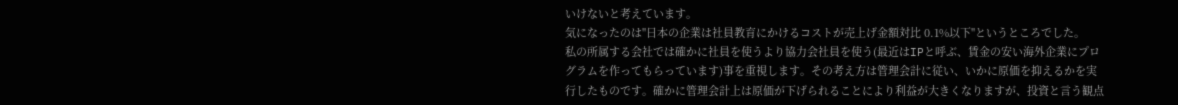いけないと考えています。
気になったのは"日本の企業は社員教育にかけるコストが売上げ金額対比 0.1%以下"というところでした。
私の所属する会社では確かに社員を使うより協力会社員を使う(最近はIPと呼ぶ、賃金の安い海外企業にプログラムを作ってもらっています)事を重視します。その考え方は管理会計に従い、いかに原価を抑えるかを実行したものです。確かに管理会計上は原価が下げられることにより利益が大きくなりますが、投資と言う観点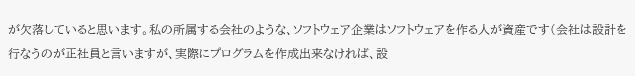が欠落していると思います。私の所属する会社のような、ソフトウェア企業はソフトウェアを作る人が資産です(会社は設計を行なうのが正社員と言いますが、実際にプログラムを作成出来なければ、設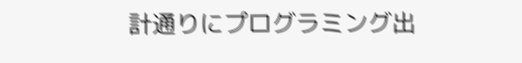計通りにプログラミング出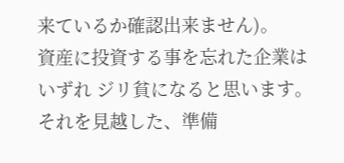来ているか確認出来ません)。
資産に投資する事を忘れた企業はいずれ ジリ貧になると思います。それを見越した、準備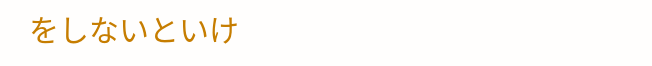をしないといけ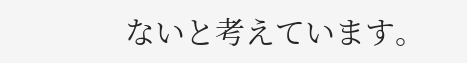ないと考えています。